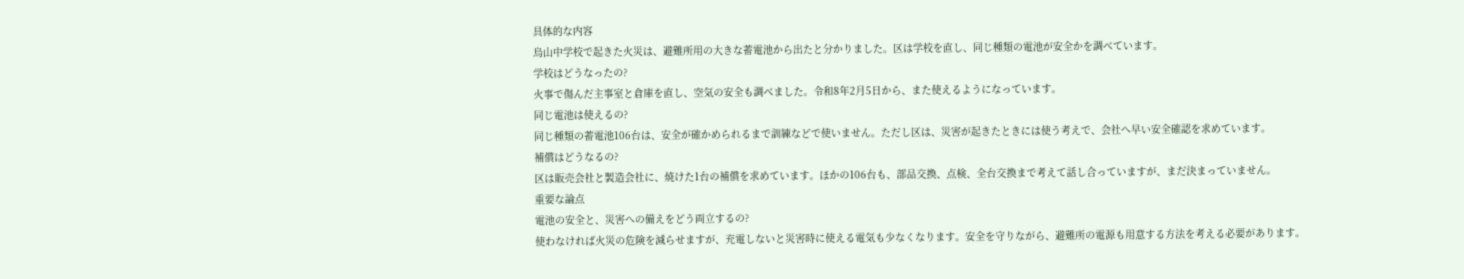具体的な内容
烏山中学校で起きた火災は、避難所用の大きな蓄電池から出たと分かりました。区は学校を直し、同じ種類の電池が安全かを調べています。
学校はどうなったの?
火事で傷んだ主事室と倉庫を直し、空気の安全も調べました。令和8年2月5日から、また使えるようになっています。
同じ電池は使えるの?
同じ種類の蓄電池106台は、安全が確かめられるまで訓練などで使いません。ただし区は、災害が起きたときには使う考えで、会社へ早い安全確認を求めています。
補償はどうなるの?
区は販売会社と製造会社に、焼けた1台の補償を求めています。ほかの106台も、部品交換、点検、全台交換まで考えて話し合っていますが、まだ決まっていません。
重要な論点
電池の安全と、災害への備えをどう両立するの?
使わなければ火災の危険を減らせますが、充電しないと災害時に使える電気も少なくなります。安全を守りながら、避難所の電源も用意する方法を考える必要があります。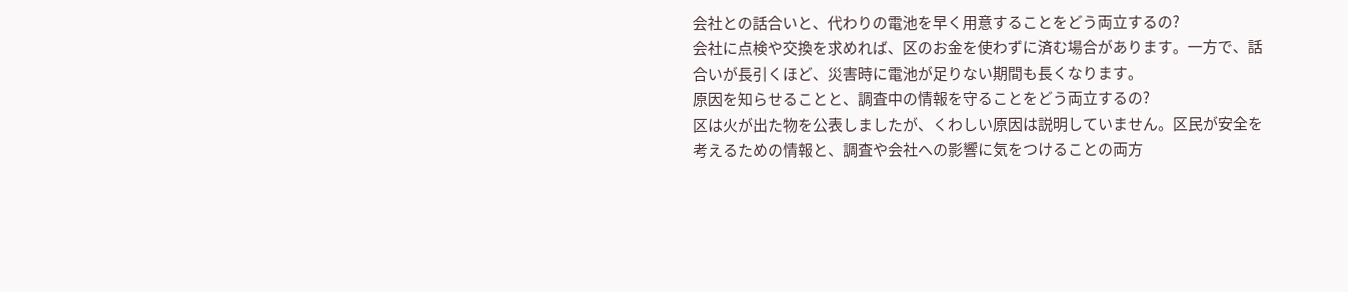会社との話合いと、代わりの電池を早く用意することをどう両立するの?
会社に点検や交換を求めれば、区のお金を使わずに済む場合があります。一方で、話合いが長引くほど、災害時に電池が足りない期間も長くなります。
原因を知らせることと、調査中の情報を守ることをどう両立するの?
区は火が出た物を公表しましたが、くわしい原因は説明していません。区民が安全を考えるための情報と、調査や会社への影響に気をつけることの両方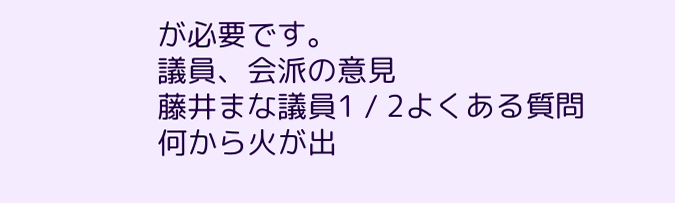が必要です。
議員、会派の意見
藤井まな議員1 / 2よくある質問
何から火が出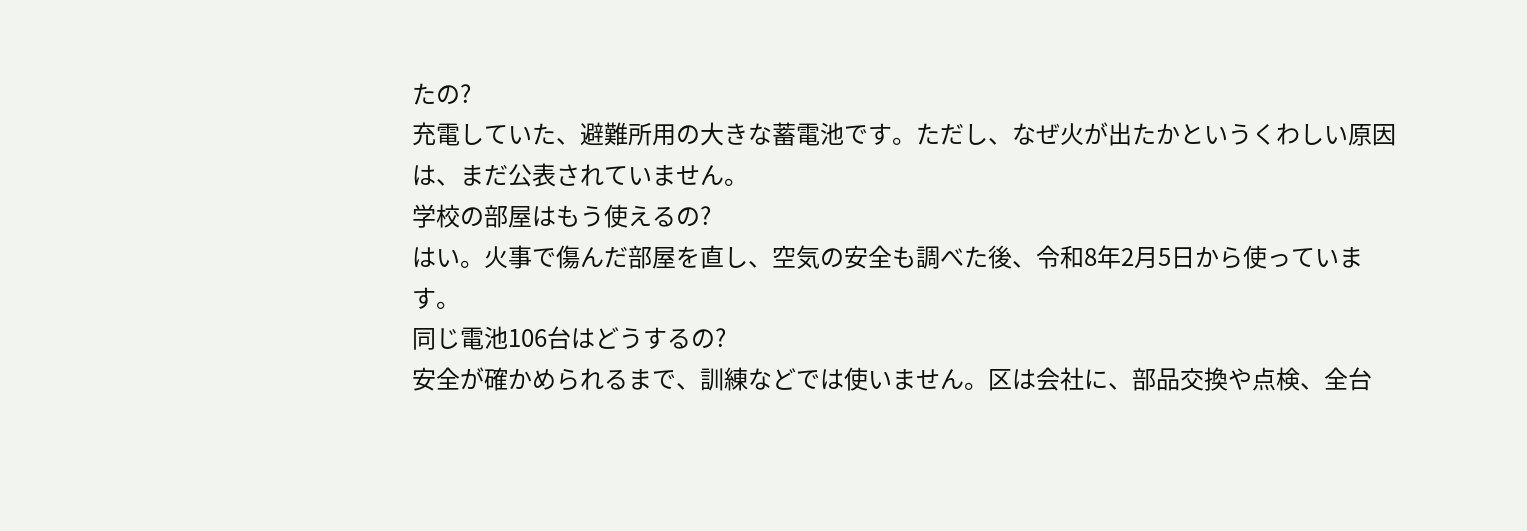たの?
充電していた、避難所用の大きな蓄電池です。ただし、なぜ火が出たかというくわしい原因は、まだ公表されていません。
学校の部屋はもう使えるの?
はい。火事で傷んだ部屋を直し、空気の安全も調べた後、令和8年2月5日から使っています。
同じ電池106台はどうするの?
安全が確かめられるまで、訓練などでは使いません。区は会社に、部品交換や点検、全台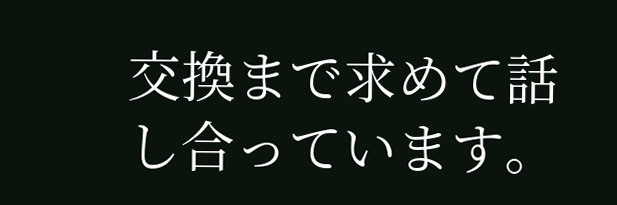交換まで求めて話し合っています。